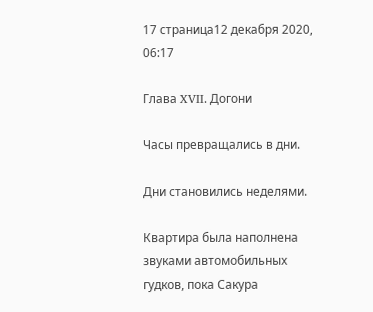17 страница12 декабря 2020, 06:17

Глава ⅩⅦ. Догони

Часы превращались в дни.

Дни становились неделями.

Квартира была наполнена звуками автомобильных гудков, пока Сакура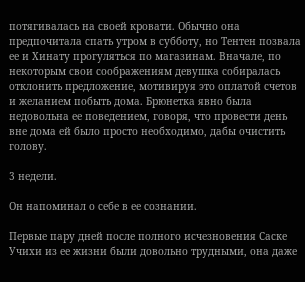потягивалась на своей кровати. Обычно она предпочитала спать утром в субботу, но Тентен позвала ее и Хинату прогуляться по магазинам. Вначале, по некоторым свои соображениям девушка собиралась отклонить предложение, мотивируя это оплатой счетов и желанием побыть дома. Брюнетка явно была недовольна ее поведением, говоря, что провести день вне дома ей было просто необходимо, дабы очистить голову.

3 недели.

Он напоминал о себе в ее сознании.

Первые пару дней после полного исчезновения Саске Учихи из ее жизни были довольно трудными, она даже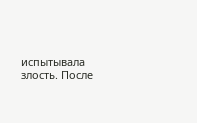испытывала злость. После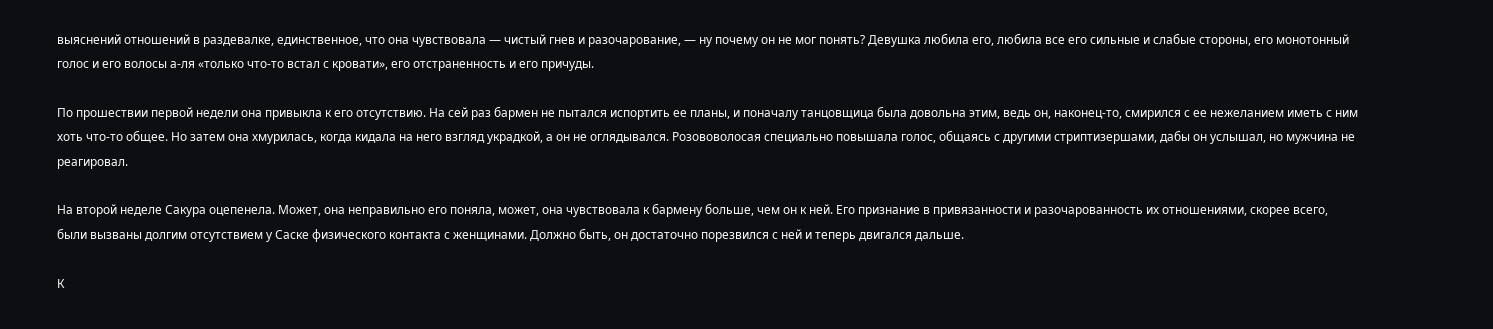выяснений отношений в раздевалке, единственное, что она чувствовала — чистый гнев и разочарование, — ну почему он не мог понять? Девушка любила его, любила все его сильные и слабые стороны, его монотонный голос и его волосы а-ля «только что-то встал с кровати», его отстраненность и его причуды.

По прошествии первой недели она привыкла к его отсутствию. На сей раз бармен не пытался испортить ее планы, и поначалу танцовщица была довольна этим, ведь он, наконец-то, смирился с ее нежеланием иметь с ним хоть что-то общее. Но затем она хмурилась, когда кидала на него взгляд украдкой, а он не оглядывался. Розововолосая специально повышала голос, общаясь с другими стриптизершами, дабы он услышал, но мужчина не реагировал.

На второй неделе Сакура оцепенела. Может, она неправильно его поняла, может, она чувствовала к бармену больше, чем он к ней. Его признание в привязанности и разочарованность их отношениями, скорее всего, были вызваны долгим отсутствием у Саске физического контакта с женщинами. Должно быть, он достаточно порезвился с ней и теперь двигался дальше.

К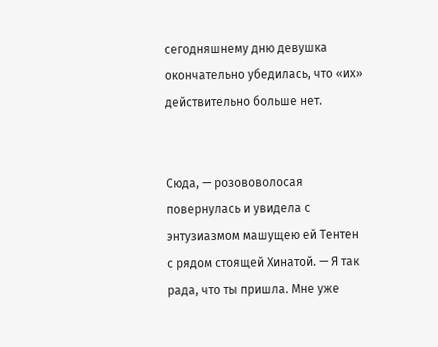сегодняшнему дню девушка окончательно убедилась, что «их» действительно больше нет.


Сюда, — розововолосая повернулась и увидела с энтузиазмом машущею ей Тентен с рядом стоящей Хинатой. — Я так рада, что ты пришла. Мне уже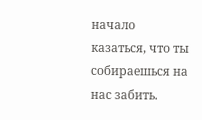начало казаться, что ты собираешься на нас забить.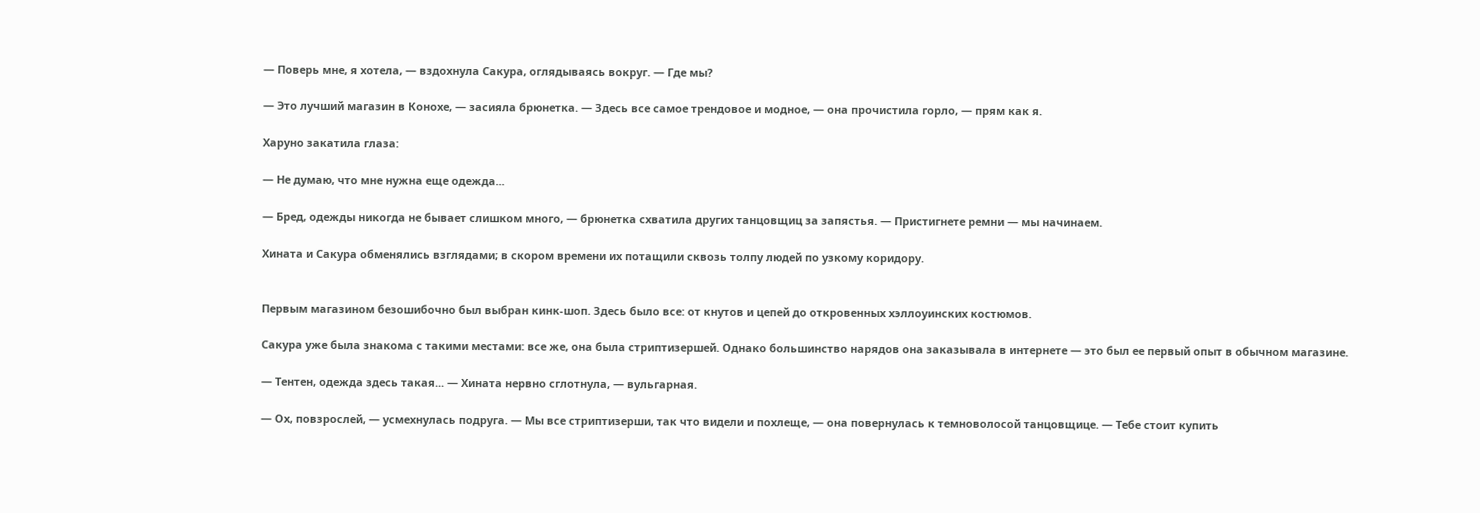— Поверь мне, я хотела, — вздохнула Сакура, оглядываясь вокруг. — Где мы?

— Это лучший магазин в Конохе, — засияла брюнетка. — Здесь все самое трендовое и модное, — она прочистила горло, — прям как я.

Харуно закатила глаза:

— Не думаю, что мне нужна еще одежда...

— Бред, одежды никогда не бывает слишком много, — брюнетка схватила других танцовщиц за запястья. — Пристигнете ремни — мы начинаем.

Хината и Сакура обменялись взглядами; в скором времени их потащили сквозь толпу людей по узкому коридору.


Первым магазином безошибочно был выбран кинк-шоп. Здесь было все: от кнутов и цепей до откровенных хэллоуинских костюмов.

Сакура уже была знакома с такими местами: все же, она была стриптизершей. Однако большинство нарядов она заказывала в интернете — это был ее первый опыт в обычном магазине.

— Тентен, одежда здесь такая... — Хината нервно сглотнула, — вульгарная.

— Ох, повзрослей, — усмехнулась подруга. — Мы все стриптизерши, так что видели и похлеще, — она повернулась к темноволосой танцовщице. — Тебе стоит купить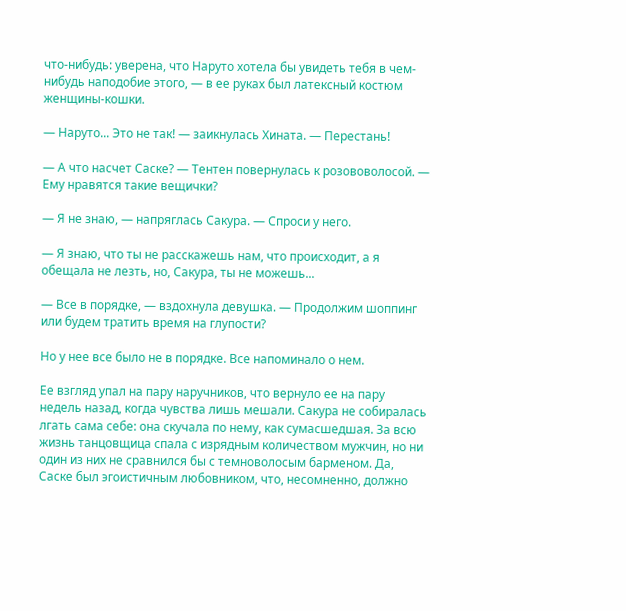что-нибудь: уверена, что Наруто хотела бы увидеть тебя в чем-нибудь наподобие этого, — в ее руках был латексный костюм женщины-кошки.

— Наруто... Это не так! — заикнулась Хината. — Перестань!

— А что насчет Саске? — Тентен повернулась к розововолосой. — Ему нравятся такие вещички?

— Я не знаю, — напряглась Сакура. — Спроси у него.

— Я знаю, что ты не расскажешь нам, что происходит, а я обещала не лезть, но, Сакура, ты не можешь...

— Все в порядке, — вздохнула девушка. — Продолжим шоппинг или будем тратить время на глупости?

Но у нее все было не в порядке. Все напоминало о нем.

Ее взгляд упал на пару наручников, что вернуло ее на пару недель назад, когда чувства лишь мешали. Сакура не собиралась лгать сама себе: она скучала по нему, как сумасшедшая. За всю жизнь танцовщица спала с изрядным количеством мужчин, но ни один из них не сравнился бы с темноволосым барменом. Да, Саске был эгоистичным любовником, что, несомненно, должно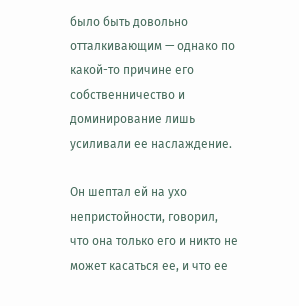было быть довольно отталкивающим — однако по какой-то причине его собственничество и доминирование лишь усиливали ее наслаждение.

Он шептал ей на ухо непристойности, говорил, что она только его и никто не может касаться ее, и что ее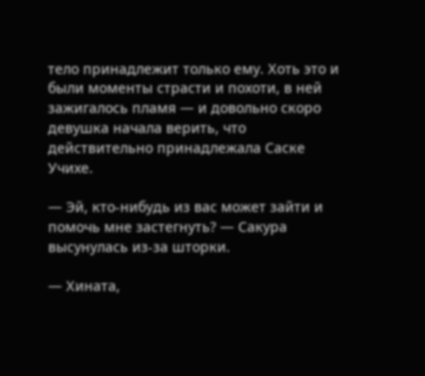тело принадлежит только ему. Хоть это и были моменты страсти и похоти, в ней зажигалось пламя — и довольно скоро девушка начала верить, что действительно принадлежала Саске Учихе.

— Эй, кто-нибудь из вас может зайти и помочь мне застегнуть? — Сакура высунулась из-за шторки.

— Хината,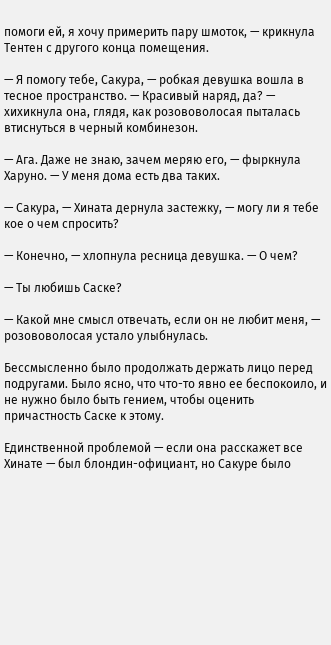помоги ей, я хочу примерить пару шмоток, — крикнула Тентен с другого конца помещения.

— Я помогу тебе, Сакура, — робкая девушка вошла в тесное пространство. — Красивый наряд, да? — хихикнула она, глядя, как розововолосая пыталась втиснуться в черный комбинезон.

— Ага. Даже не знаю, зачем меряю его, — фыркнула Харуно. — У меня дома есть два таких.

— Сакура, — Хината дернула застежку, — могу ли я тебе кое о чем спросить?

— Конечно, — хлопнула ресница девушка. — О чем?

— Ты любишь Саске?

— Какой мне смысл отвечать, если он не любит меня, — розововолосая устало улыбнулась.

Бессмысленно было продолжать держать лицо перед подругами. Было ясно, что что-то явно ее беспокоило, и не нужно было быть гением, чтобы оценить причастность Саске к этому.

Единственной проблемой — если она расскажет все Хинате — был блондин-официант, но Сакуре было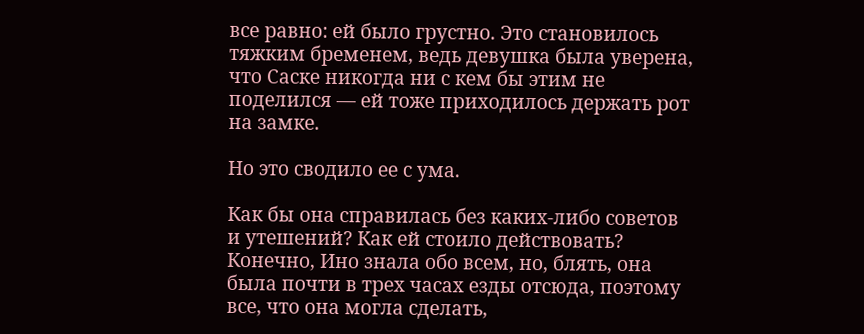все равно: ей было грустно. Это становилось тяжким бременем, ведь девушка была уверена, что Саске никогда ни с кем бы этим не поделился — ей тоже приходилось держать рот на замке.

Но это сводило ее с ума.

Как бы она справилась без каких-либо советов и утешений? Как ей стоило действовать? Конечно, Ино знала обо всем, но, блять, она была почти в трех часах езды отсюда, поэтому все, что она могла сделать,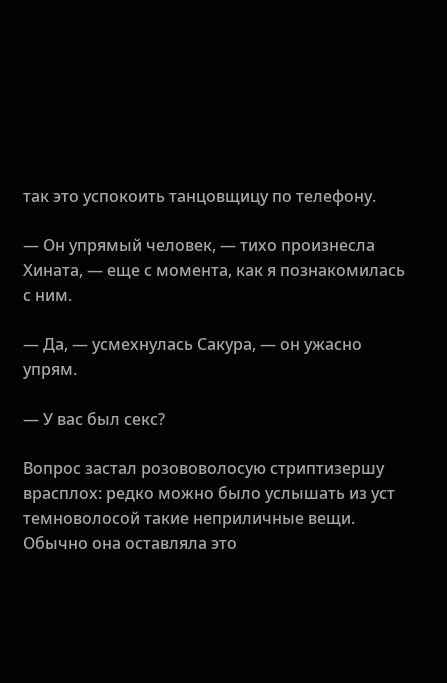так это успокоить танцовщицу по телефону.

— Он упрямый человек, — тихо произнесла Хината, — еще с момента, как я познакомилась с ним.

— Да, — усмехнулась Сакура, — он ужасно упрям.

— У вас был секс?

Вопрос застал розововолосую стриптизершу врасплох: редко можно было услышать из уст темноволосой такие неприличные вещи. Обычно она оставляла это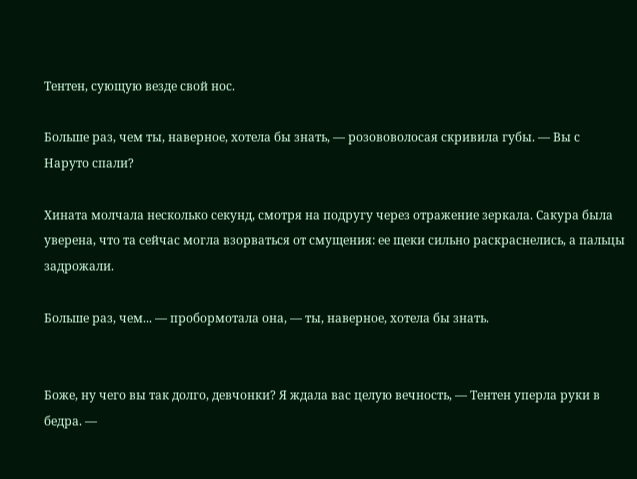Тентен, сующую везде свой нос.

Больше раз, чем ты, наверное, хотела бы знать, — розововолосая скривила губы. — Вы с Наруто спали?

Хината молчала несколько секунд, смотря на подругу через отражение зеркала. Сакура была уверена, что та сейчас могла взорваться от смущения: ее щеки сильно раскраснелись, а пальцы задрожали.

Больше раз, чем... — пробормотала она, — ты, наверное, хотела бы знать.


Боже, ну чего вы так долго, девчонки? Я ждала вас целую вечность, — Тентен уперла руки в бедра. —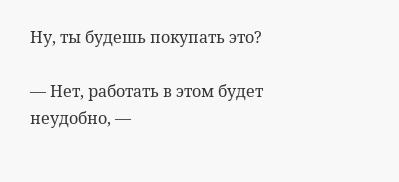Ну, ты будешь покупать это?

— Нет, работать в этом будет неудобно, —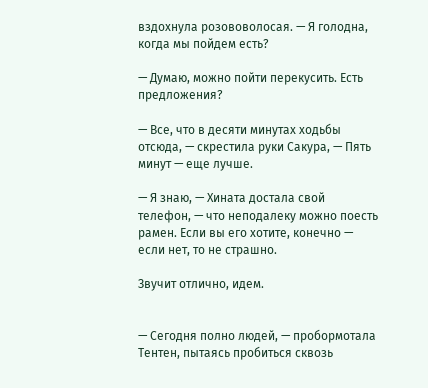вздохнула розововолосая. — Я голодна, когда мы пойдем есть?

— Думаю, можно пойти перекусить. Есть предложения?

— Все, что в десяти минутах ходьбы отсюда, — скрестила руки Сакура, — Пять минут — еще лучше.

— Я знаю, — Хината достала свой телефон, — что неподалеку можно поесть рамен. Если вы его хотите, конечно — если нет, то не страшно.

Звучит отлично, идем.


— Сегодня полно людей, — пробормотала Тентен, пытаясь пробиться сквозь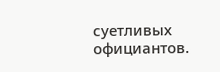суетливых официантов.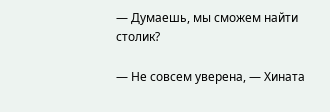— Думаешь, мы сможем найти столик?

— Не совсем уверена, — Хината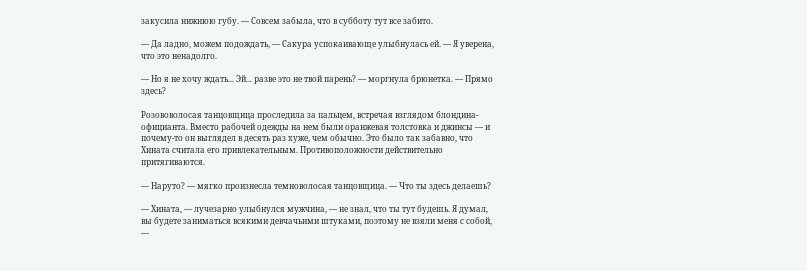закусила нижнюю губу. — Совсем забыла, что в субботу тут все забито.

— Да ладно, можем подождать, — Сакура успокаивающе улыбнулась ей. — Я уверена, что это ненадолго.

— Но я не хочу ждать... Эй... разве это не твой парень? — моргнула брюнетка. — Прямо здесь?

Розововолосая танцовщица проследила за пальцем, встречая взглядом блондина-официанта. Вместо рабочей одежды на нем были оранжевая толстовка и джинсы — и почему-то он выглядел в десять раз хуже, чем обычно. Это было так забавно, что Хината считала его привлекательным. Противоположности действительно притягиваются.

— Наруто? — мягко произнесла темноволосая танцовщица. — Что ты здесь делаешь?

— Хината, — лучезарно улыбнулся мужчина, — не знал, что ты тут будешь. Я думал, вы будете заниматься всякими девчачьими штуками, поэтому не взяли меня с собой, —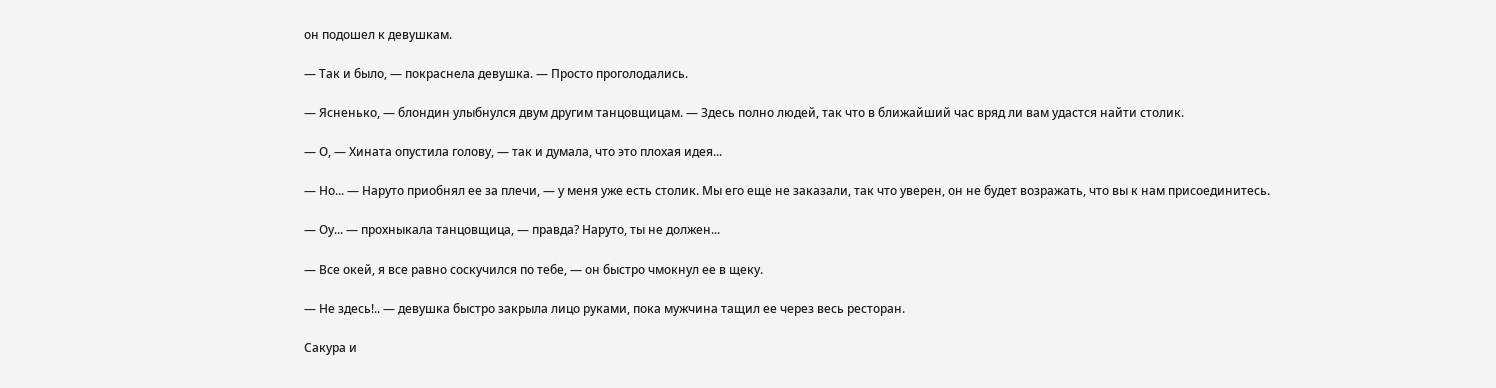он подошел к девушкам.

— Так и было, — покраснела девушка. — Просто проголодались.

— Ясненько, — блондин улыбнулся двум другим танцовщицам. — Здесь полно людей, так что в ближайший час вряд ли вам удастся найти столик.

— О, — Хината опустила голову, — так и думала, что это плохая идея...

— Но... — Наруто приобнял ее за плечи, — у меня уже есть столик. Мы его еще не заказали, так что уверен, он не будет возражать, что вы к нам присоединитесь.

— Оу... — прохныкала танцовщица, — правда? Наруто, ты не должен...

— Все окей, я все равно соскучился по тебе, — он быстро чмокнул ее в щеку.

— Не здесь!.. — девушка быстро закрыла лицо руками, пока мужчина тащил ее через весь ресторан.

Сакура и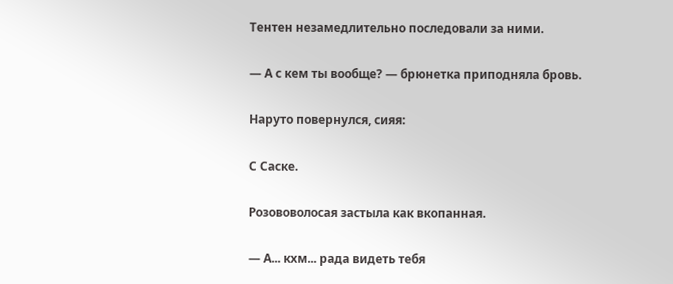Тентен незамедлительно последовали за ними.

— А с кем ты вообще? — брюнетка приподняла бровь.

Наруто повернулся, сияя:

С Саске.

Розововолосая застыла как вкопанная.

— А... кхм... рада видеть тебя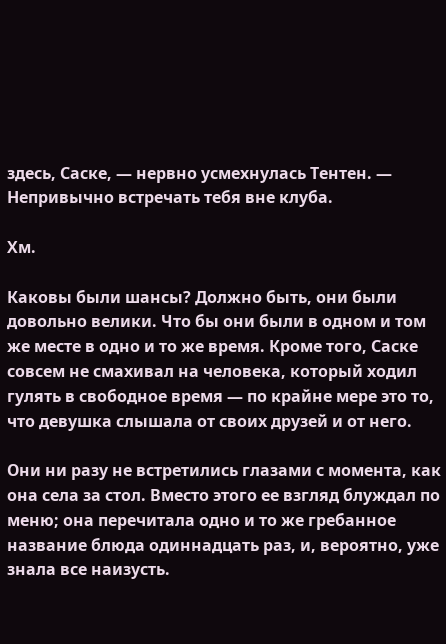здесь, Саске, — нервно усмехнулась Тентен. — Непривычно встречать тебя вне клуба.

Хм.

Каковы были шансы? Должно быть, они были довольно велики. Что бы они были в одном и том же месте в одно и то же время. Кроме того, Саске совсем не смахивал на человека, который ходил гулять в свободное время — по крайне мере это то, что девушка слышала от своих друзей и от него.

Они ни разу не встретились глазами с момента, как она села за стол. Вместо этого ее взгляд блуждал по меню; она перечитала одно и то же гребанное название блюда одиннадцать раз, и, вероятно, уже знала все наизусть.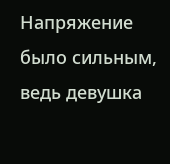Напряжение было сильным, ведь девушка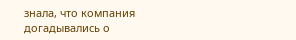знала, что компания догадывались о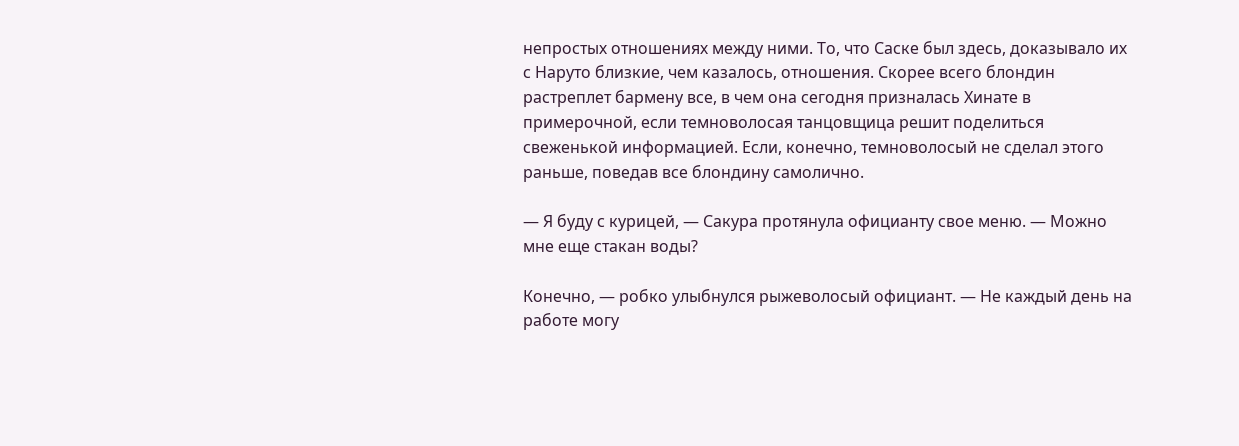непростых отношениях между ними. То, что Саске был здесь, доказывало их с Наруто близкие, чем казалось, отношения. Скорее всего блондин растреплет бармену все, в чем она сегодня призналась Хинате в примерочной, если темноволосая танцовщица решит поделиться свеженькой информацией. Если, конечно, темноволосый не сделал этого раньше, поведав все блондину самолично.

— Я буду с курицей, — Сакура протянула официанту свое меню. — Можно мне еще стакан воды?

Конечно, — робко улыбнулся рыжеволосый официант. — Не каждый день на работе могу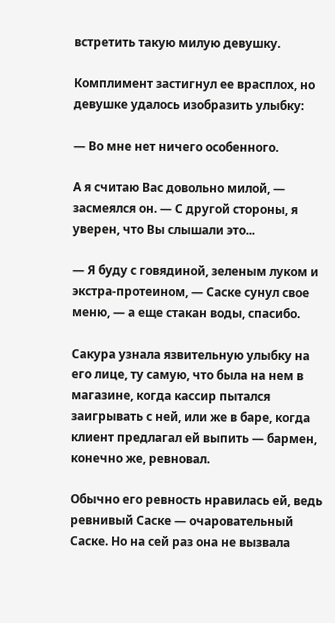встретить такую милую девушку.

Комплимент застигнул ее врасплох, но девушке удалось изобразить улыбку:

— Во мне нет ничего особенного.

А я считаю Вас довольно милой, — засмеялся он. — С другой стороны, я уверен, что Вы слышали это...

— Я буду с говядиной, зеленым луком и экстра-протеином, — Саске сунул свое меню, — а еще стакан воды, спасибо.

Сакура узнала язвительную улыбку на его лице, ту самую, что была на нем в магазине, когда кассир пытался заигрывать с ней, или же в баре, когда клиент предлагал ей выпить — бармен, конечно же, ревновал.

Обычно его ревность нравилась ей, ведь ревнивый Саске — очаровательный Саске. Но на сей раз она не вызвала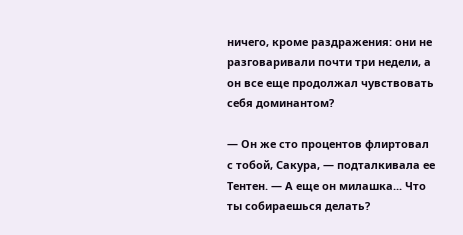ничего, кроме раздражения: они не разговаривали почти три недели, а он все еще продолжал чувствовать себя доминантом?

— Он же сто процентов флиртовал с тобой, Сакура, — подталкивала ее Тентен. — А еще он милашка... Что ты собираешься делать?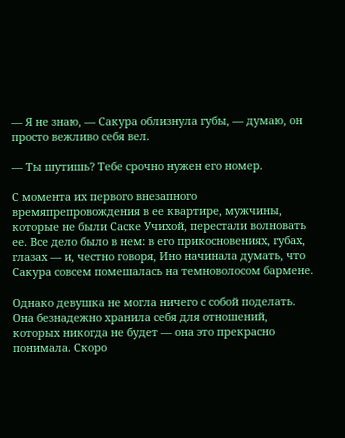— Я не знаю, — Сакура облизнула губы, — думаю, он просто вежливо себя вел.

— Ты шутишь? Тебе срочно нужен его номер.

С момента их первого внезапного времяпрепровождения в ее квартире, мужчины, которые не были Саске Учихой, перестали волновать ее. Все дело было в нем: в его прикосновениях, губах, глазах — и, честно говоря, Ино начинала думать, что Сакура совсем помешалась на темноволосом бармене.

Однако девушка не могла ничего с собой поделать. Она безнадежно хранила себя для отношений, которых никогда не будет — она это прекрасно понимала. Скоро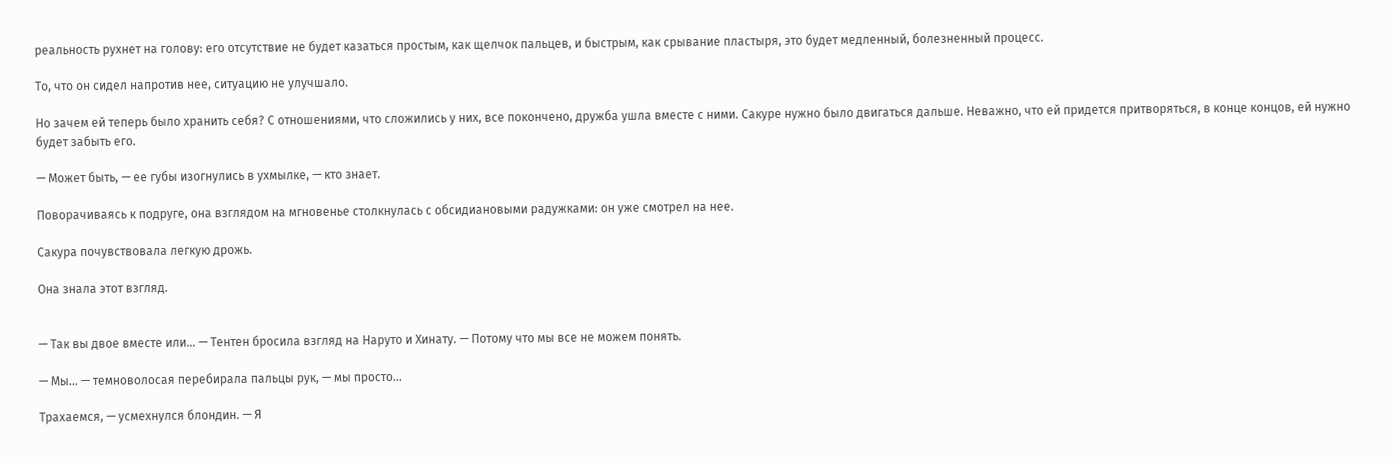реальность рухнет на голову: его отсутствие не будет казаться простым, как щелчок пальцев, и быстрым, как срывание пластыря, это будет медленный, болезненный процесс.

То, что он сидел напротив нее, ситуацию не улучшало.

Но зачем ей теперь было хранить себя? С отношениями, что сложились у них, все покончено, дружба ушла вместе с ними. Сакуре нужно было двигаться дальше. Неважно, что ей придется притворяться, в конце концов, ей нужно будет забыть его.

— Может быть, — ее губы изогнулись в ухмылке, — кто знает.

Поворачиваясь к подруге, она взглядом на мгновенье столкнулась с обсидиановыми радужками: он уже смотрел на нее.

Сакура почувствовала легкую дрожь.

Она знала этот взгляд.


— Так вы двое вместе или... — Тентен бросила взгляд на Наруто и Хинату. — Потому что мы все не можем понять.

— Мы... — темноволосая перебирала пальцы рук, — мы просто...

Трахаемся, — усмехнулся блондин. — Я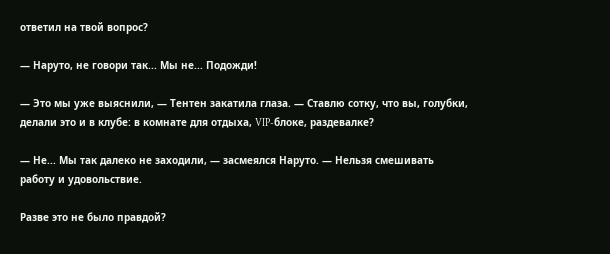ответил на твой вопрос?

— Наруто, не говори так... Мы не... Подожди!

— Это мы уже выяснили, — Тентен закатила глаза. — Ставлю сотку, что вы, голубки, делали это и в клубе: в комнате для отдыха, VIP-блоке, раздевалке?

— Не... Мы так далеко не заходили, — засмеялся Наруто. — Нельзя смешивать работу и удовольствие.

Разве это не было правдой?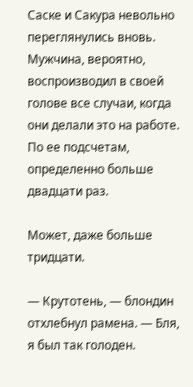Саске и Сакура невольно переглянулись вновь. Мужчина, вероятно, воспроизводил в своей голове все случаи, когда они делали это на работе. По ее подсчетам, определенно больше двадцати раз.

Может, даже больше тридцати.

— Крутотень, — блондин отхлебнул рамена. — Бля, я был так голоден.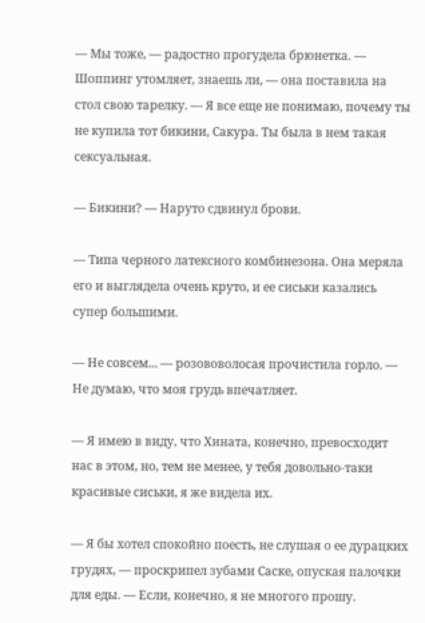— Мы тоже, — радостно прогудела брюнетка. — Шоппинг утомляет, знаешь ли, — она поставила на стол свою тарелку. — Я все еще не понимаю, почему ты не купила тот бикини, Сакура. Ты была в нем такая сексуальная.

— Бикини? — Наруто сдвинул брови.

— Типа черного латексного комбинезона. Она меряла его и выглядела очень круто, и ее сиськи казались супер большими.

— Не совсем... — розововолосая прочистила горло. — Не думаю, что моя грудь впечатляет.

— Я имею в виду, что Хината, конечно, превосходит нас в этом, но, тем не менее, у тебя довольно-таки красивые сиськи, я же видела их.

— Я бы хотел спокойно поесть, не слушая о ее дурацких грудях, — проскрипел зубами Саске, опуская палочки для еды. — Если, конечно, я не многого прошу.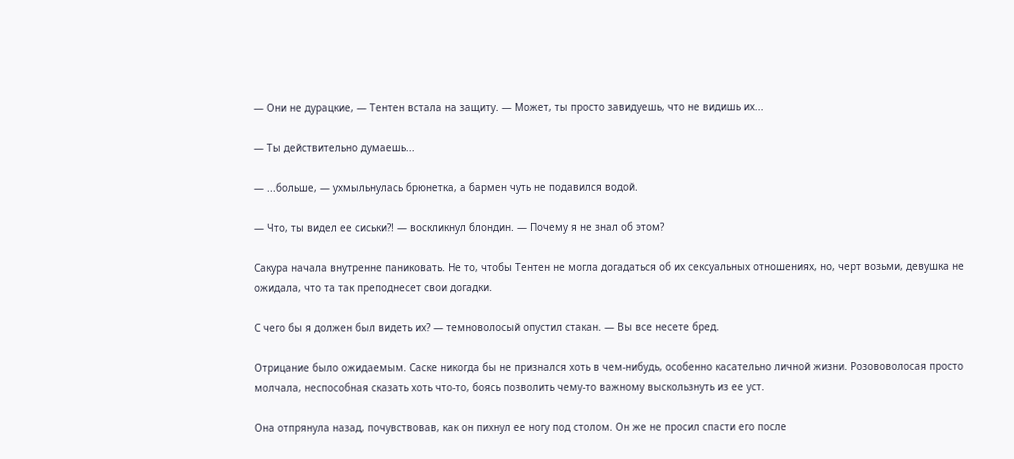— Они не дурацкие, — Тентен встала на защиту. — Может, ты просто завидуешь, что не видишь их...

— Ты действительно думаешь...

— ...больше, — ухмыльнулась брюнетка, а бармен чуть не подавился водой.

— Что, ты видел ее сиськи?! — воскликнул блондин. — Почему я не знал об этом?

Сакура начала внутренне паниковать. Не то, чтобы Тентен не могла догадаться об их сексуальных отношениях, но, черт возьми, девушка не ожидала, что та так преподнесет свои догадки.

С чего бы я должен был видеть их? — темноволосый опустил стакан. — Вы все несете бред.

Отрицание было ожидаемым. Саске никогда бы не признался хоть в чем-нибудь, особенно касательно личной жизни. Розововолосая просто молчала, неспособная сказать хоть что-то, боясь позволить чему-то важному выскользнуть из ее уст.

Она отпрянула назад, почувствовав, как он пихнул ее ногу под столом. Он же не просил спасти его после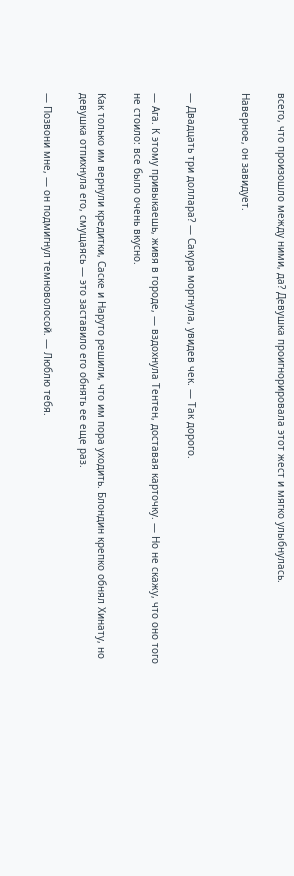всего, что произошло между ними, да? Девушка проигнорировала этот жест и мягко улыбнулась.

Наверное, он завидует.


— Двадцать три доллара? — Сакура моргнула, увидев чек. — Так дорого.

— Ага. К этому привыкаешь, живя в городе, — вздохнула Тентен, доставая карточку. — Но не скажу, что оно того не стоило: все было очень вкусно.

Как только им вернули кредитки, Саске и Наруто решили, что им пора уходить. Блондин крепко обнял Хинату, но девушка отпихнула его, смущаясь — это заставило его обнять ее еще раз.

— Позвони мне, — он подмигнул темноволосой. — Люблю тебя.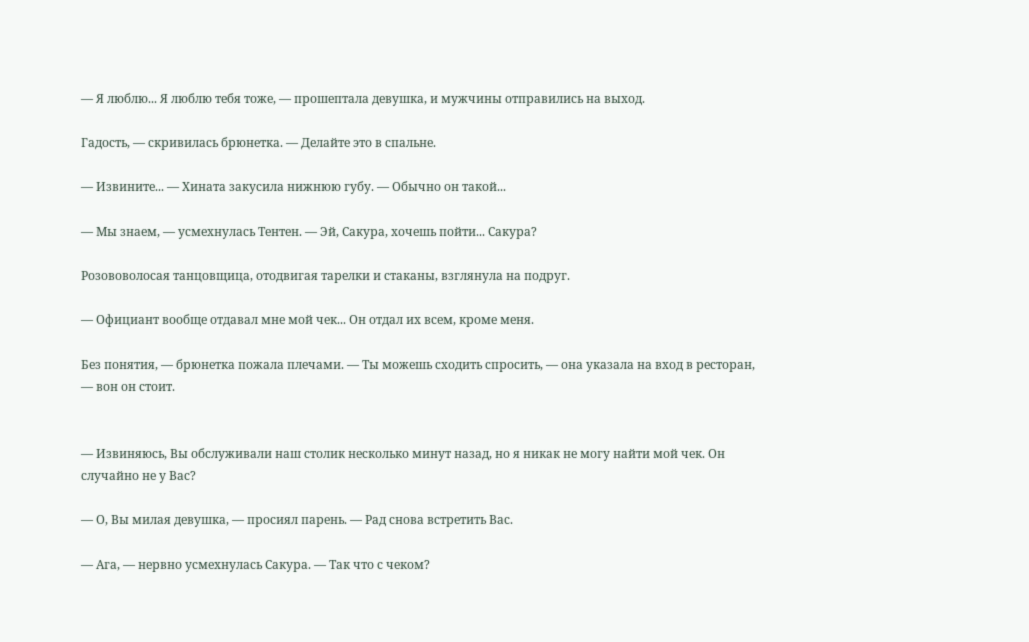— Я люблю... Я люблю тебя тоже, — прошептала девушка, и мужчины отправились на выход.

Гадость, — скривилась брюнетка. — Делайте это в спальне.

— Извините... — Хината закусила нижнюю губу. — Обычно он такой...

— Мы знаем, — усмехнулась Тентен. — Эй, Сакура, хочешь пойти... Сакура?

Розововолосая танцовщица, отодвигая тарелки и стаканы, взглянула на подруг.

— Официант вообще отдавал мне мой чек... Он отдал их всем, кроме меня.

Без понятия, — брюнетка пожала плечами. — Ты можешь сходить спросить, — она указала на вход в ресторан, — вон он стоит.


— Извиняюсь, Вы обслуживали наш столик несколько минут назад, но я никак не могу найти мой чек. Он случайно не у Вас?

— О, Вы милая девушка, — просиял парень. — Рад снова встретить Вас.

— Ага, — нервно усмехнулась Сакура. — Так что с чеком?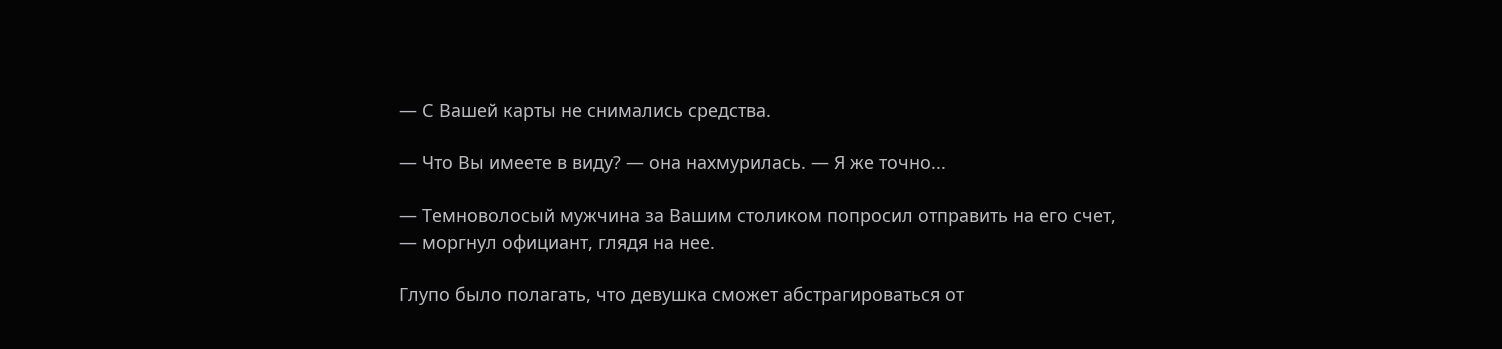— С Вашей карты не снимались средства.

— Что Вы имеете в виду? — она нахмурилась. — Я же точно...

— Темноволосый мужчина за Вашим столиком попросил отправить на его счет, — моргнул официант, глядя на нее.

Глупо было полагать, что девушка сможет абстрагироваться от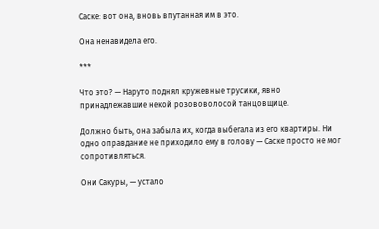Саске: вот она, вновь впутанная им в это.

Она ненавидела его.

***

Что это? — Наруто поднял кружевные трусики, явно принадлежавшие некой розововолосой танцовщице.

Должно быть, она забыла их, когда выбегала из его квартиры. Ни одно оправдание не приходило ему в голову — Саске просто не мог сопротивляться.

Они Сакуры, — устало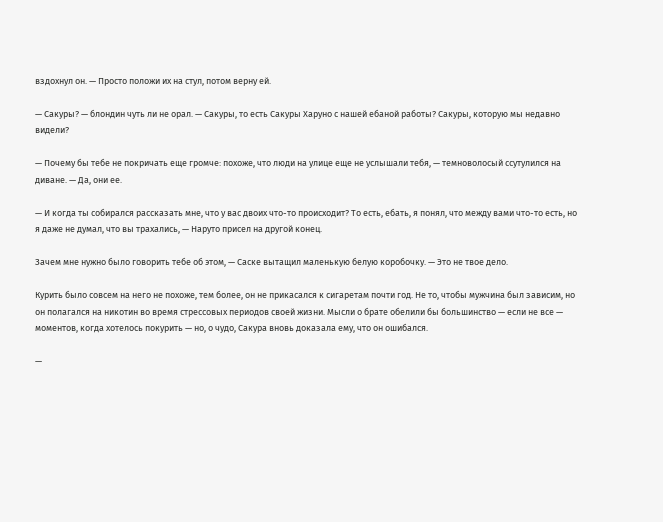вздохнул он. — Просто положи их на стул, потом верну ей.

— Сакуры? — блондин чуть ли не орал. — Сакуры, то есть Сакуры Харуно с нашей ебаной работы? Сакуры, которую мы недавно видели?

— Почему бы тебе не покричать еще громче: похоже, что люди на улице еще не услышали тебя, — темноволосый ссутулился на диване. — Да, они ее.

— И когда ты собирался рассказать мне, что у вас двоих что-то происходит? То есть, ебать, я понял, что между вами что-то есть, но я даже не думал, что вы трахались, — Наруто присел на другой конец.

Зачем мне нужно было говорить тебе об этом, — Саске вытащил маленькую белую коробочку. — Это не твое дело.

Курить было совсем на него не похоже, тем более, он не прикасался к сигаретам почти год. Не то, чтобы мужчина был зависим, но он полагался на никотин во время стрессовых периодов своей жизни. Мысли о брате обелили бы большинство — если не все — моментов, когда хотелось покурить — но, о чудо, Сакура вновь доказала ему, что он ошибался.

—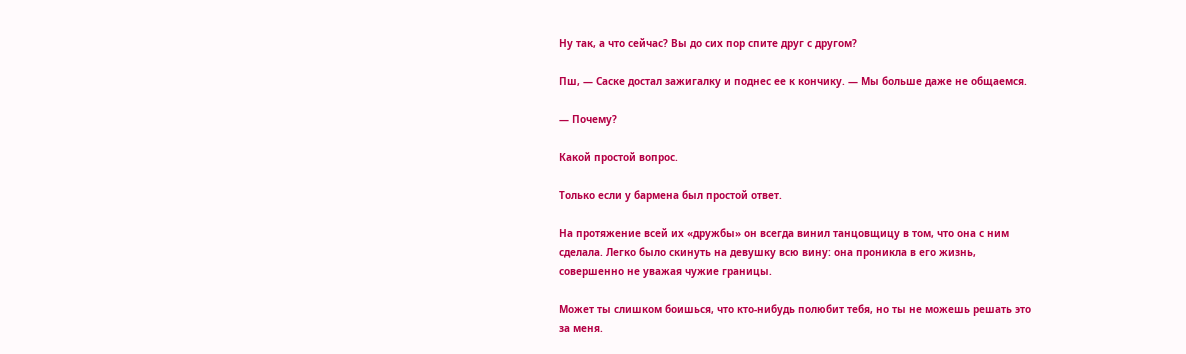Ну так, а что сейчас? Вы до сих пор спите друг с другом?

Пш, — Саске достал зажигалку и поднес ее к кончику. — Мы больше даже не общаемся.

— Почему?

Какой простой вопрос.

Только если у бармена был простой ответ.

На протяжение всей их «дружбы» он всегда винил танцовщицу в том, что она с ним сделала. Легко было скинуть на девушку всю вину: она проникла в его жизнь, совершенно не уважая чужие границы.

Может ты слишком боишься, что кто-нибудь полюбит тебя, но ты не можешь решать это за меня.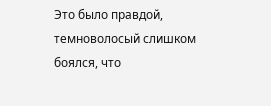Это было правдой, темноволосый слишком боялся, что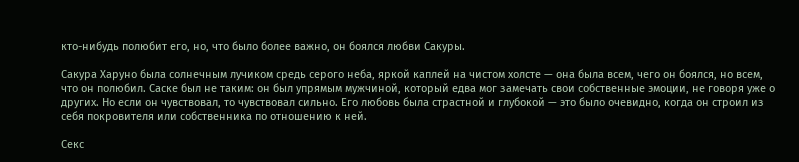кто-нибудь полюбит его, но, что было более важно, он боялся любви Сакуры.

Сакура Харуно была солнечным лучиком средь серого неба, яркой каплей на чистом холсте — она была всем, чего он боялся, но всем, что он полюбил. Саске был не таким: он был упрямым мужчиной, который едва мог замечать свои собственные эмоции, не говоря уже о других. Но если он чувствовал, то чувствовал сильно. Его любовь была страстной и глубокой — это было очевидно, когда он строил из себя покровителя или собственника по отношению к ней.

Секс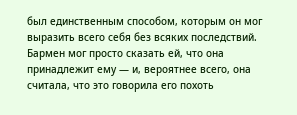был единственным способом, которым он мог выразить всего себя без всяких последствий. Бармен мог просто сказать ей, что она принадлежит ему — и, вероятнее всего, она считала, что это говорила его похоть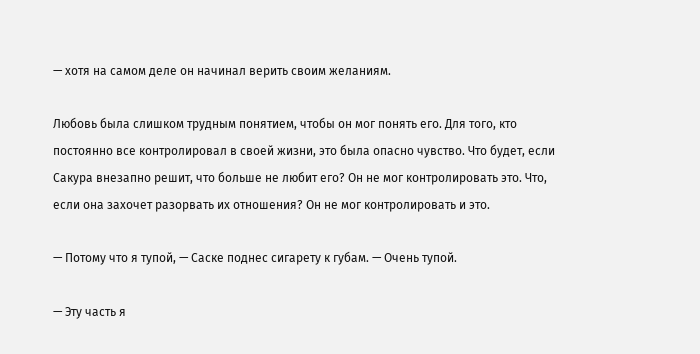— хотя на самом деле он начинал верить своим желаниям.

Любовь была слишком трудным понятием, чтобы он мог понять его. Для того, кто постоянно все контролировал в своей жизни, это была опасно чувство. Что будет, если Сакура внезапно решит, что больше не любит его? Он не мог контролировать это. Что, если она захочет разорвать их отношения? Он не мог контролировать и это.

— Потому что я тупой, — Саске поднес сигарету к губам. — Очень тупой.

— Эту часть я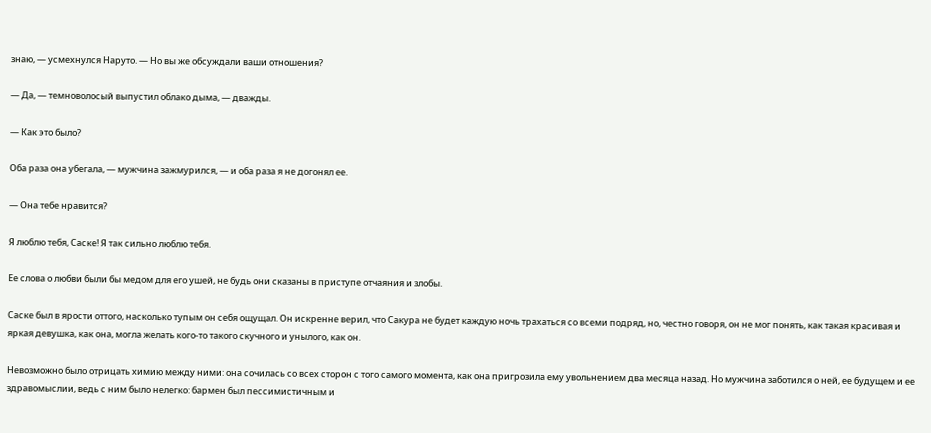знаю, — усмехнулся Наруто. — Но вы же обсуждали ваши отношения?

— Да, — темноволосый выпустил облако дыма, — дважды.

— Как это было?

Оба раза она убегала, — мужчина зажмурился, — и оба раза я не догонял ее.

— Она тебе нравится?

Я люблю тебя, Саске! Я так сильно люблю тебя.

Ее слова о любви были бы медом для его ушей, не будь они сказаны в приступе отчаяния и злобы.

Саске был в ярости оттого, насколько тупым он себя ощущал. Он искренне верил, что Сакура не будет каждую ночь трахаться со всеми подряд, но, честно говоря, он не мог понять, как такая красивая и яркая девушка, как она, могла желать кого-то такого скучного и унылого, как он.

Невозможно было отрицать химию между ними: она сочилась со всех сторон с того самого момента, как она пригрозила ему увольнением два месяца назад. Но мужчина заботился о ней, ее будущем и ее здравомыслии, ведь с ним было нелегко: бармен был пессимистичным и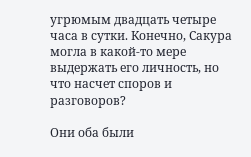угрюмым двадцать четыре часа в сутки. Конечно, Сакура могла в какой-то мере выдержать его личность, но что насчет споров и разговоров?

Они оба были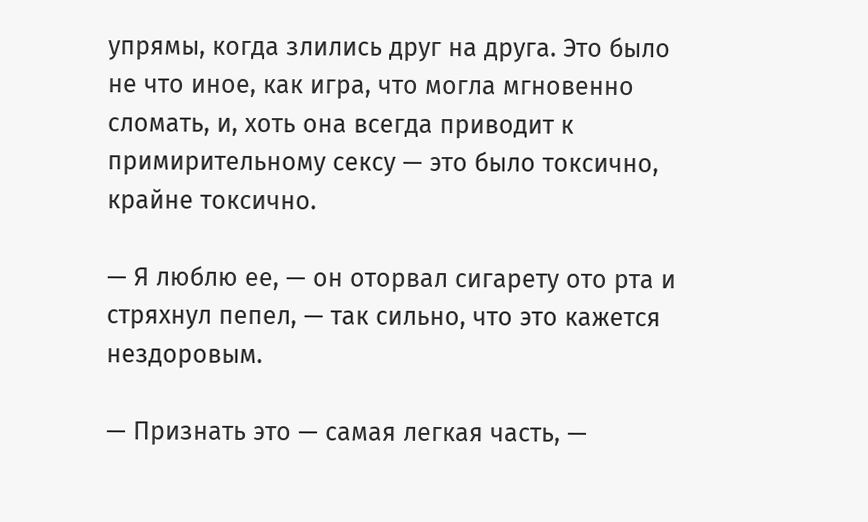упрямы, когда злились друг на друга. Это было не что иное, как игра, что могла мгновенно сломать, и, хоть она всегда приводит к примирительному сексу — это было токсично, крайне токсично.

— Я люблю ее, — он оторвал сигарету ото рта и стряхнул пепел, — так сильно, что это кажется нездоровым.

— Признать это — самая легкая часть, —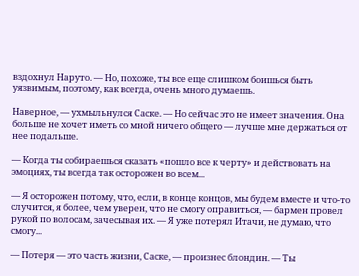вздохнул Наруто. — Но, похоже, ты все еще слишком боишься быть уязвимым, поэтому, как всегда, очень много думаешь.

Наверное, — ухмыльнулся Саске. — Но сейчас это не имеет значения. Она больше не хочет иметь со мной ничего общего — лучше мне держаться от нее подальше.

— Когда ты собираешься сказать «пошло все к черту» и действовать на эмоциях, ты всегда так осторожен во всем...

— Я осторожен потому, что, если, в конце концов, мы будем вместе и что-то случится, я более, чем уверен, что не смогу оправиться, — бармен провел рукой по волосам, зачесывая их. — Я уже потерял Итачи, не думаю, что смогу...

— Потеря — это часть жизни, Саске, — произнес блондин. — Ты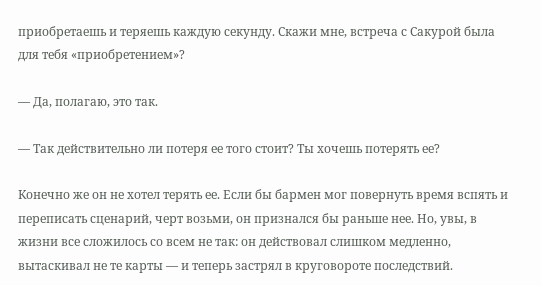приобретаешь и теряешь каждую секунду. Скажи мне, встреча с Сакурой была для тебя «приобретением»?

— Да, полагаю, это так.

— Так действительно ли потеря ее того стоит? Ты хочешь потерять ее?

Конечно же он не хотел терять ее. Если бы бармен мог повернуть время вспять и переписать сценарий, черт возьми, он признался бы раньше нее. Но, увы, в жизни все сложилось со всем не так: он действовал слишком медленно, вытаскивал не те карты — и теперь застрял в круговороте последствий.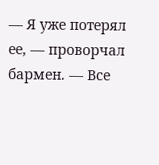— Я уже потерял ее, — проворчал бармен. — Все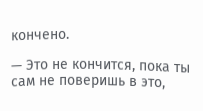кончено.

— Это не кончится, пока ты сам не поверишь в это,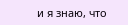и я знаю, что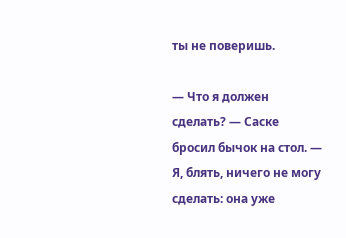ты не поверишь.

— Что я должен сделать? — Саске бросил бычок на стол. — Я, блять, ничего не могу сделать: она уже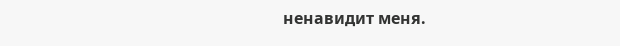ненавидит меня.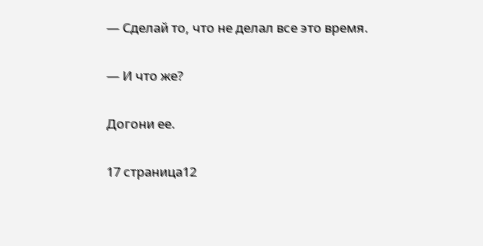— Сделай то, что не делал все это время.

— И что же?

Догони ее.

17 страница12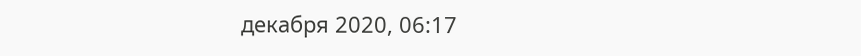декабря 2020, 06:17